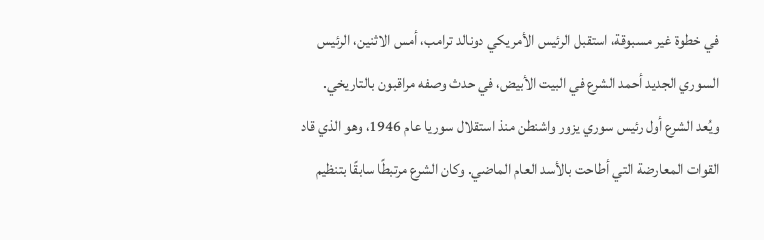في خطوة غير مسبوقة، استقبل الرئيس الأمريكي دونالد ترامب، أمس الاثنين، الرئيس السوري الجديد أحمد الشرع في البيت الأبيض، في حدث وصفه مراقبون بالتاريخي.
ويُعد الشرع أول رئيس سوري يزور واشنطن منذ استقلال سوريا عام 1946، وهو الذي قاد القوات المعارضة التي أطاحت بالأسد العام الماضي. وكان الشرع مرتبطًا سابقًا بتنظيم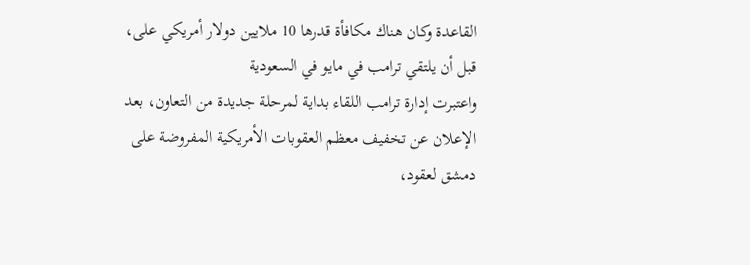القاعدة وكان هناك مكافأة قدرها 10 ملايين دولار أمريكي على، قبل أن يلتقي ترامب في مايو في السعودية
واعتبرت إدارة ترامب اللقاء بداية لمرحلة جديدة من التعاون، بعد الإعلان عن تخفيف معظم العقوبات الأمريكية المفروضة على دمشق لعقود،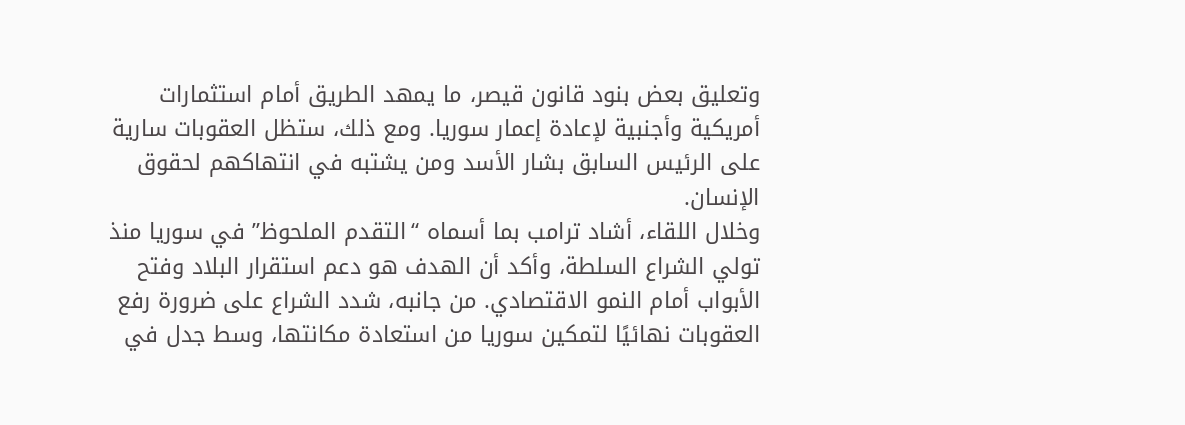وتعليق بعض بنود قانون قيصر، ما يمهد الطريق أمام استثمارات أمريكية وأجنبية لإعادة إعمار سوريا. ومع ذلك، ستظل العقوبات سارية على الرئيس السابق بشار الأسد ومن يشتبه في انتهاكهم لحقوق الإنسان.
وخلال اللقاء، أشاد ترامب بما أسماه “التقدم الملحوظ” في سوريا منذ تولي الشراع السلطة، وأكد أن الهدف هو دعم استقرار البلاد وفتح الأبواب أمام النمو الاقتصادي. من جانبه، شدد الشراع على ضرورة رفع العقوبات نهائيًا لتمكين سوريا من استعادة مكانتها، وسط جدل في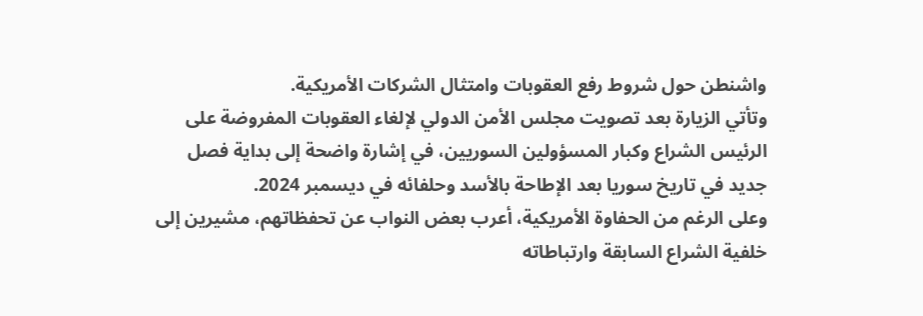واشنطن حول شروط رفع العقوبات وامتثال الشركات الأمريكية.
وتأتي الزيارة بعد تصويت مجلس الأمن الدولي لإلغاء العقوبات المفروضة على الرئيس الشراع وكبار المسؤولين السوريين، في إشارة واضحة إلى بداية فصل جديد في تاريخ سوريا بعد الإطاحة بالأسد وحلفائه في ديسمبر 2024.
وعلى الرغم من الحفاوة الأمريكية، أعرب بعض النواب عن تحفظاتهم، مشيرين إلى خلفية الشراع السابقة وارتباطاته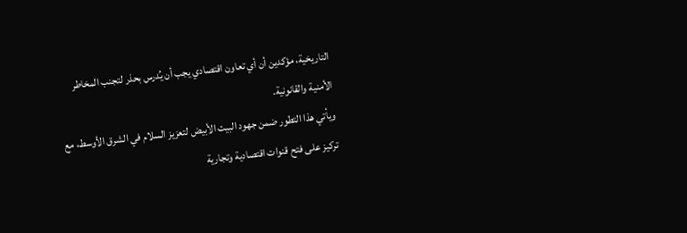التاريخية، مؤكدين أن أي تعاون اقتصادي يجب أن يُدرس بحذر لتجنب المخاطر الأمنية والقانونية.
ويأتي هذا التطور ضمن جهود البيت الأبيض لتعزيز السلام في الشرق الأوسط، مع تركيز على فتح قنوات اقتصادية وتجارية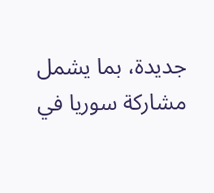جديدة، بما يشمل مشاركة سوريا في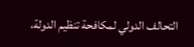التحالف الدولي لمكافحة تنظيم الدولة،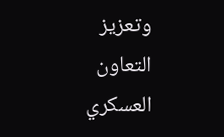وتعزيز التعاون العسكري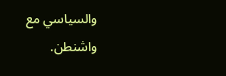والسياسي مع واشنطن.